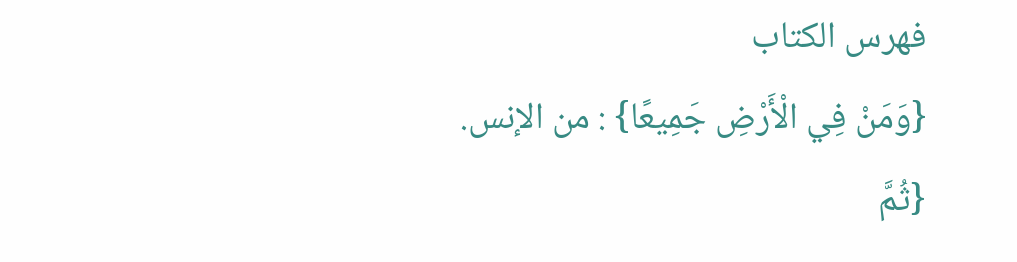فهرس الكتاب
{وَمَنْ فِي الْأَرْضِ جَمِيعًا} : من الإنس.
{ثُمَّ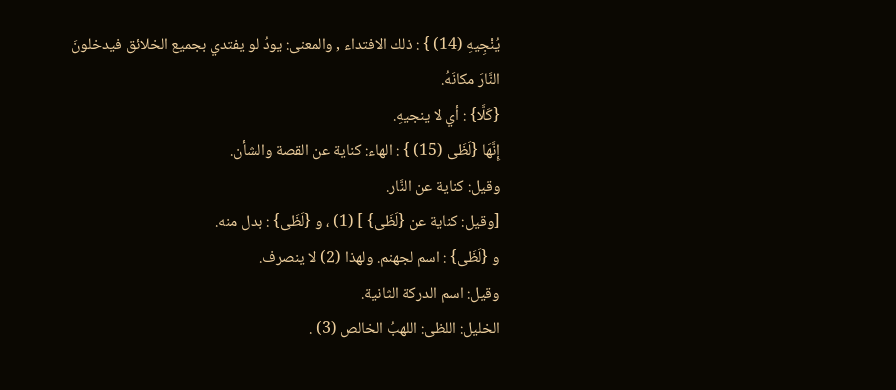يُنْجِيهِ (14) } : ذلك الافتداء , والمعنى: يودُ لو يفتدي بجميع الخلائق فيدخلونَ النَّارَ مكانَهُ.
{كَلَّا} : أي لا ينجيهِ.
إِنَّهَا {لَظَى (15) } : الهاء: كناية عن القصة والشأن.
وقيل: كناية عن النَّار.
[وقيل: كناية عن {لَظَى} ] (1) ، و {لَظَى} : بدل منه.
و {لَظَى} : اسم لجهنم. ولهذا (2) لا ينصرف.
وقيل: اسم الدركة الثانية.
الخليل: اللظى: اللهبُ الخالص (3) .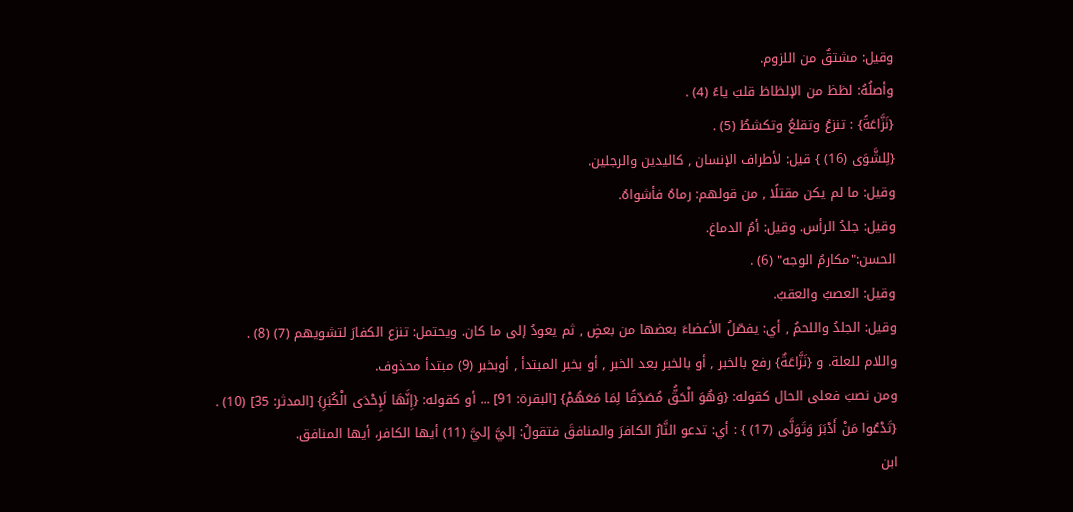وقيل: مشتقٌ من اللزوم.
وأصلُهُ: لظظ من الإلظاظ قلبَ ياءً (4) .
{نَزَّاعَةً} : تنزعُ وتقلعُ وتكشطُ (5) .
{لِلشَّوَى (16) } قيل: لأطراف الإنسان , كاليدين والرجلين.
وقيل: ما لم يكن مقتلًا , من قولهم: رماهُ فأشواهُ.
وقيل: جلدُ الرأس. وقيل: أمُ الدماغ.
الحسن:"مكارمُ الوجه" (6) .
وقيل: العصبُ والعقبُ.
وقيل: الجلدُ واللحمُ , أي: يفصّلُ الأعضاءَ بعضها من بعضٍ , ثم يعودُ إلى ما كان. ويحتمل: تنزع الكفارَ لتشويهم (7) (8) .
واللام للعلة. و {نَزَّاعَةٌ} رفع بالخبر , أو بالخبر بعد الخبر , أو بخبر المبتدأ , أوبخبر (9) مبتدأ محذوف.
ومن نصبَ فعلى الحال كقوله: {وَهُوَ الْحَقُّ مُصَدِّقًا لِمَا مَعَهُمْ} [البقرة: 91] ... أو كقوله: {إِنَّهَا لَإِحْدَى الْكُبَرِ} [المدثر: 35] (10) .
{تَدْعُوا مَنْ أَدْبَرَ وَتَوَلَّى (17) } : أي: تدعو النَّارُ الكافرَ والمنافقَ فتقولُ: إليَّ إليَّ (11) أيها الكافر، أيها المنافق.
ابن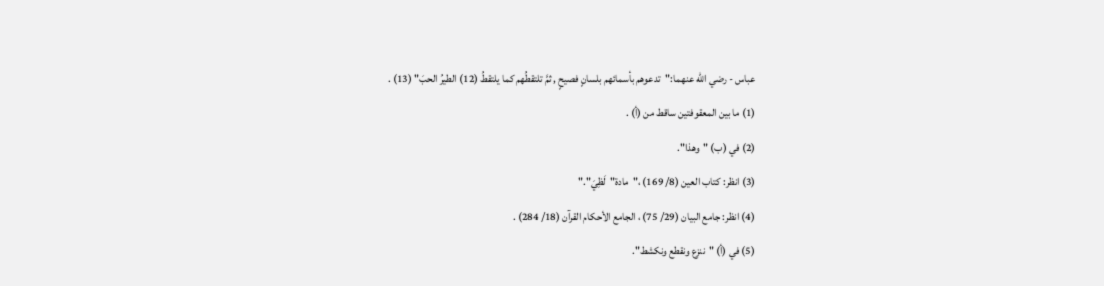عباس - رضي الله عنهما:"تدعوهم بأسمائهم بلسانٍ فصيحٍ , ثمَّ تلتقطُهم كما يلتقطُ (12) الطيرُ الحبَ" (13) .
(1) ما بين المعقوفتين ساقط من (أ) .
(2) في (ب) "وهذا".
(3) انظر: كتاب العين (8/ 169) ،"مادة"لَظِيَ"."
(4) انظر: جامع البيان (29/ 75) ، الجامع الأحكام القرآن (18/ 284) .
(5) في (أ) "ننزع ونقطع ونكشط".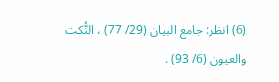(6) انظر: جامع البيان (29/ 77) ، النُّكت والعيون (6/ 93) .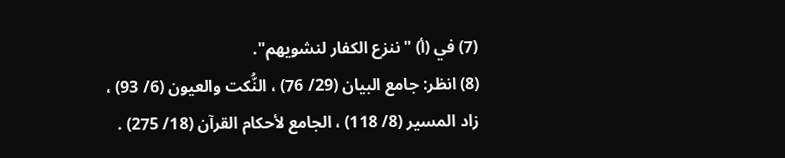(7) في (أ) "ننزع الكفار لنشويهم".
(8) انظر: جامع البيان (29/ 76) ، النُّكت والعيون (6/ 93) ، زاد المسير (8/ 118) ، الجامع لأحكام القرآن (18/ 275) .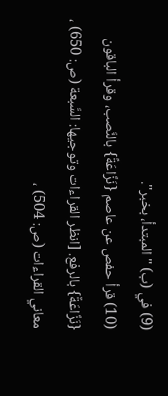(9) في (ب) "المبتدأ، بخبر".
(10) قرأ حفص عن عاصم {نَزَّاعَةً} بالنَّصب، وقرأ الباقون {نَزَّاعَةٌ} بالرفع. [انظر القراءات وتوجيها: السَّبعة (ص: 650) ، معاني القراءات (ص: 504) ،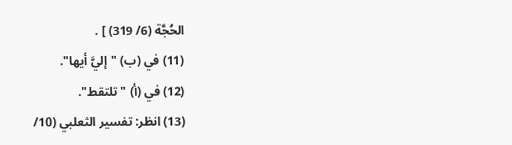الحُجَّة (6/ 319) ] .
(11) في (ب) "إليَّ أيها".
(12) في (أ) "تلتقط".
(13) انظر: تفسير الثعلبي (10/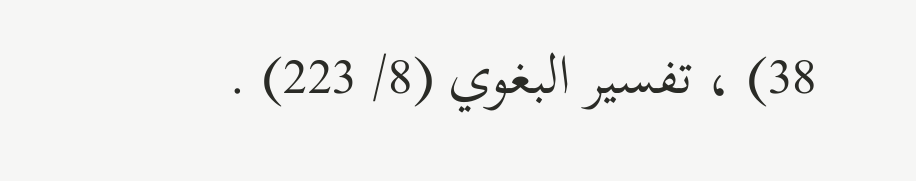38) ، تفسير البغوي (8/ 223) .